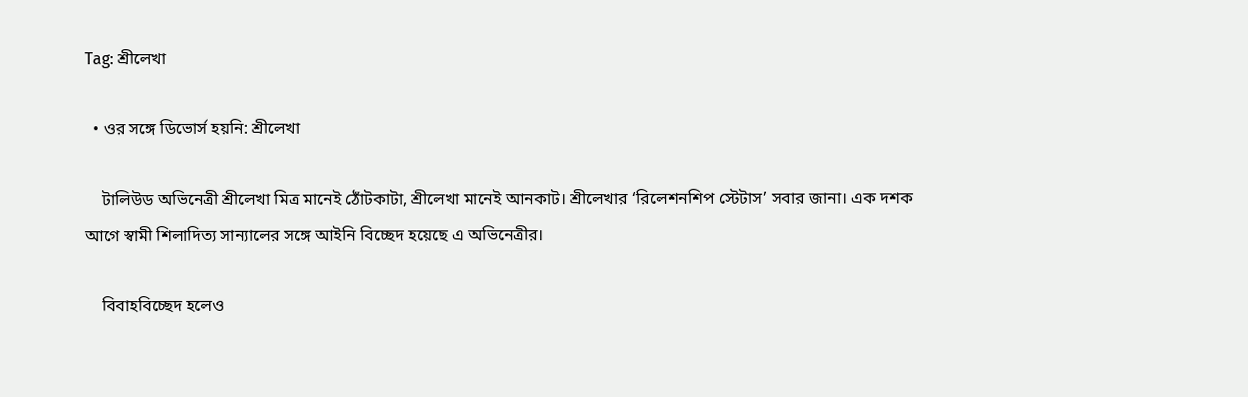Tag: শ্রীলেখা

  • ওর সঙ্গে ডিভোর্স হয়নি: শ্রীলেখা

    টালিউড অভিনেত্রী শ্রীলেখা মিত্র মানেই ঠোঁটকাটা, শ্রীলেখা মানেই আনকাট। শ্রীলেখার ‘রিলেশনশিপ স্টেটাস’ সবার জানা। এক দশক আগে স্বামী শিলাদিত্য সান্যালের সঙ্গে আইনি বিচ্ছেদ হয়েছে এ অভিনেত্রীর।

    বিবাহবিচ্ছেদ হলেও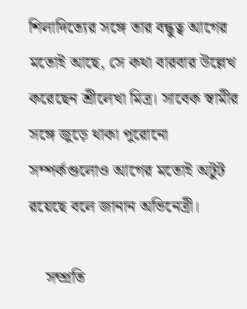শিলাদিত্যের সঙ্গে তার বন্ধুত্ব আগের মতোই আছে, সে কথা বারবার উল্লেখ করেছেন শ্রীলেখা মিত্র। সাবেক স্বামীর সঙ্গে জুড়ে থাকা পুরোনো সম্পর্কগুলোও আগের মতোই অটুট রয়েছে বলে জানান অভিনেত্রী।

    সম্প্রতি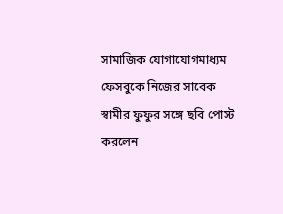সামাজিক যোগাযোগমাধ্যম ফেসবুকে নিজের সাবেক স্বামীর ফুফুর সঙ্গে ছবি পোস্ট করলেন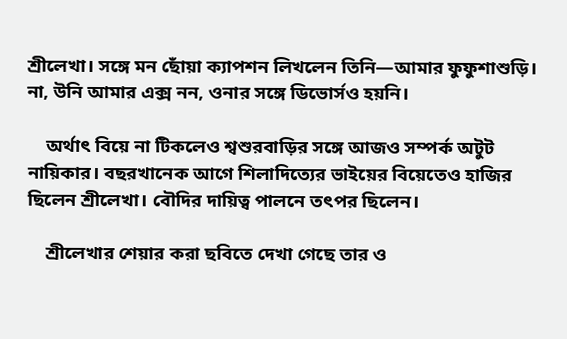শ্রীলেখা। সঙ্গে মন ছোঁয়া ক্যাপশন লিখলেন তিনি—আমার ফুফুশাশুড়ি। না, উনি আমার এক্স নন, ওনার সঙ্গে ডিভোর্সও হয়নি।

    অর্থাৎ বিয়ে না টিকলেও শ্বশুরবাড়ির সঙ্গে আজও সম্পর্ক অটুট নায়িকার। বছরখানেক আগে শিলাদিত্যের ভাইয়ের বিয়েতেও হাজির ছিলেন শ্রীলেখা। বৌদির দায়িত্ব পালনে তৎপর ছিলেন।

    শ্রীলেখার শেয়ার করা ছবিতে দেখা গেছে তার ও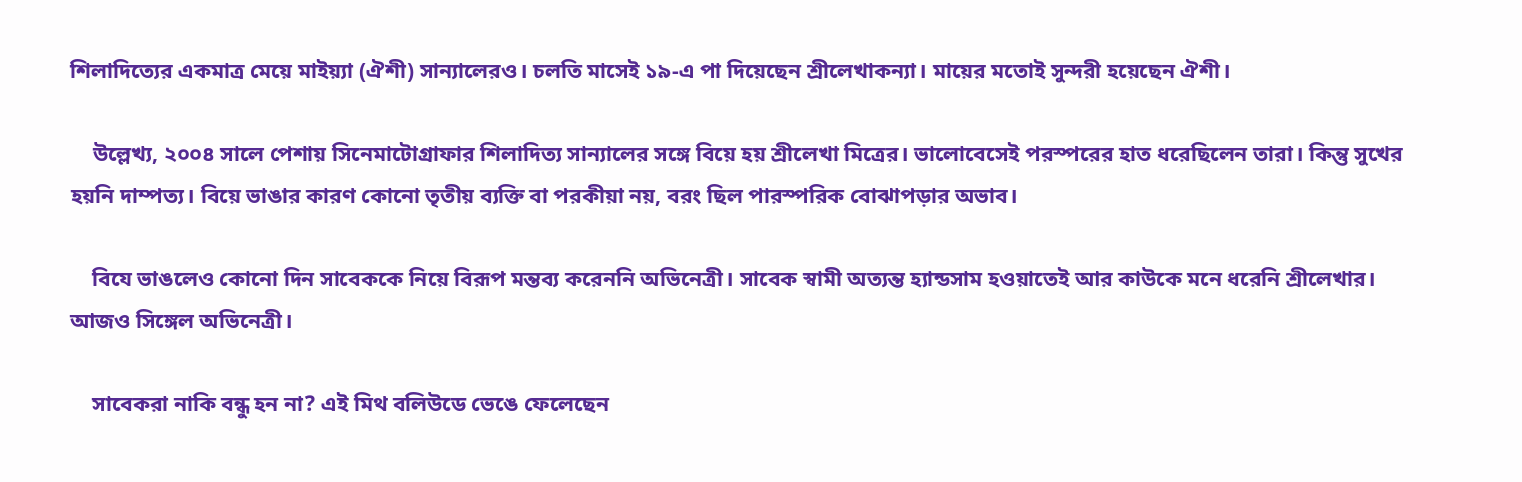শিলাদিত্যের একমাত্র মেয়ে মাইয়্যা (ঐশী) সান্যালেরও। চলতি মাসেই ১৯-এ পা দিয়েছেন শ্রীলেখাকন্যা। মায়ের মতোই সুন্দরী হয়েছেন ঐশী।

    উল্লেখ্য, ২০০৪ সালে পেশায় সিনেমাটোগ্রাফার শিলাদিত্য সান্যালের সঙ্গে বিয়ে হয় শ্রীলেখা মিত্রের। ভালোবেসেই পরস্পরের হাত ধরেছিলেন তারা। কিন্তু সুখের হয়নি দাম্পত্য। বিয়ে ভাঙার কারণ কোনো তৃতীয় ব্যক্তি বা পরকীয়া নয়, বরং ছিল পারস্পরিক বোঝাপড়ার অভাব।

    বিযে ভাঙলেও কোনো দিন সাবেককে নিয়ে বিরূপ মন্তব্য করেননি অভিনেত্রী। সাবেক স্বামী অত্যন্ত হ্যান্ডসাম হওয়াতেই আর কাউকে মনে ধরেনি শ্রীলেখার। আজও সিঙ্গেল অভিনেত্রী।

    সাবেকরা নাকি বন্ধু হন না? এই মিথ বলিউডে ভেঙে ফেলেছেন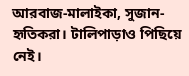আরবাজ-মালাইকা, সুজান-হৃতিকরা। টালিপাড়াও পিছিয়ে নেই।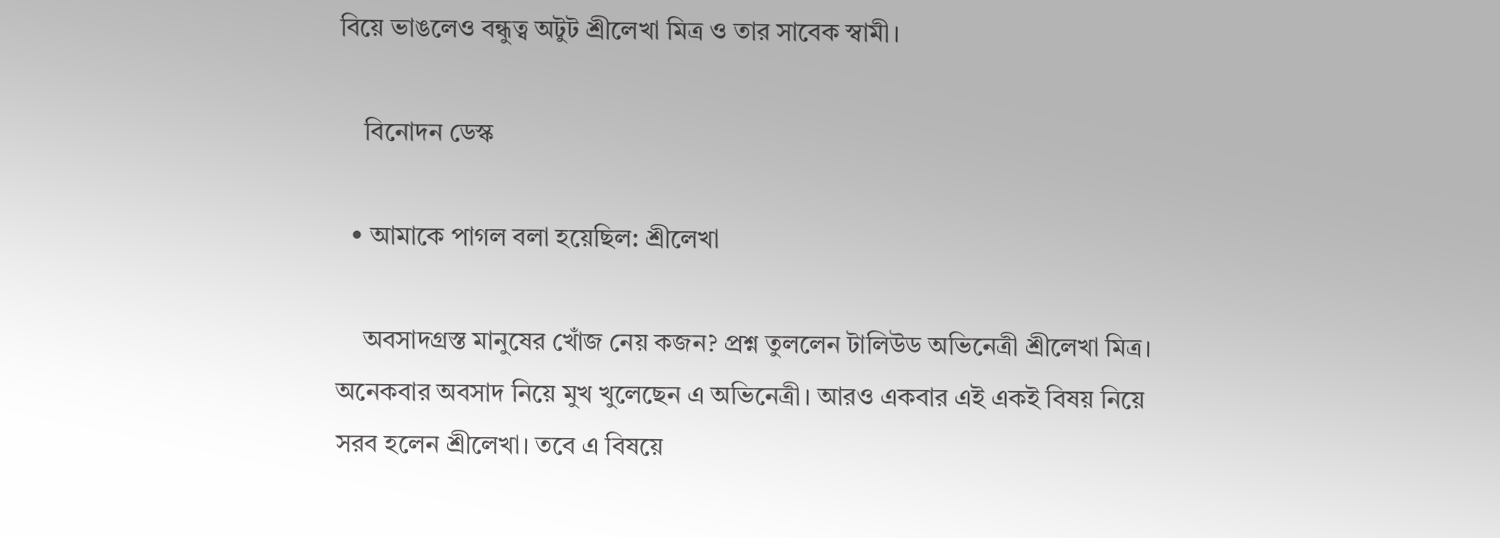বিয়ে ভাঙলেও বন্ধুত্ব অটুট শ্রীলেখা মিত্র ও তার সাবেক স্বামী।

    বিনোদন ডেস্ক

  • আমাকে পাগল বলা হয়েছিল: শ্রীলেখা

    অবসাদগ্রস্ত মানুষের খোঁজ নেয় কজন? প্রশ্ন তুললেন টালিউড অভিনেত্রী শ্রীলেখা মিত্র। অনেকবার অবসাদ নিয়ে মুখ খুলেছেন এ অভিনেত্রী। আরও একবার এই একই বিষয় নিয়ে সরব হলেন শ্রীলেখা। তবে এ বিষয়ে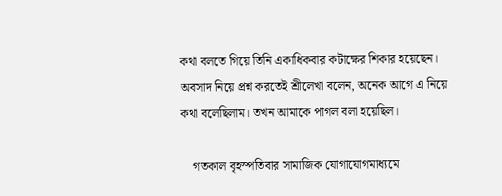কথা বলতে গিয়ে তিনি একাধিকবার কটাক্ষের শিকার হয়েছেন। অবসাদ নিয়ে প্রশ্ন করতেই শ্রীলেখা বলেন, অনেক আগে এ নিয়ে কথা বলেছিলাম। তখন আমাকে পাগল বলা হয়েছিল।

    গতকাল বৃহস্পতিবার সামাজিক যোগাযোগমাধ্যমে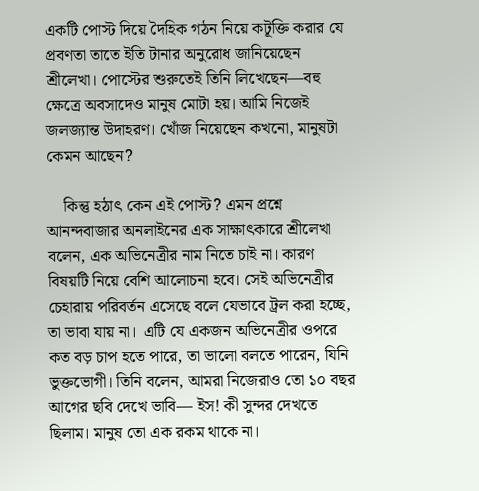একটি পোস্ট দিয়ে দৈহিক গঠন নিয়ে কটূক্তি করার যে প্রবণতা তাতে ইতি টানার অনুরোধ জানিয়েছেন শ্রীলেখা। পোস্টের শুরুতেই তিনি লিখেছেন—বহু ক্ষেত্রে অবসাদেও মানুষ মোটা হয়। আমি নিজেই জলজ্যান্ত উদাহরণ। খোঁজ নিয়েছেন কখনো, মানুষটা কেমন আছেন?

    কিন্তু হঠাৎ কেন এই পোস্ট? এমন প্রশ্নে আনন্দবাজার অনলাইনের এক সাক্ষাৎকারে শ্রীলেখা বলেন, এক অভিনেত্রীর নাম নিতে চাই না। কারণ বিষয়টি নিয়ে বেশি আলোচনা হবে। সেই অভিনেত্রীর চেহারায় পরিবর্তন এসেছে বলে যেভাবে ট্রল করা হচ্ছে, তা ভাবা যায় না।  এটি যে একজন অভিনেত্রীর ওপরে কত বড় চাপ হতে পারে, তা ভালো বলতে পারেন, যিনি ভুক্তভোগী। তিনি বলেন, আমরা নিজেরাও তো ১০ বছর আগের ছবি দেখে ভাবি— ইস! কী সুন্দর দেখতে ছিলাম। মানুষ তো এক রকম থাকে না।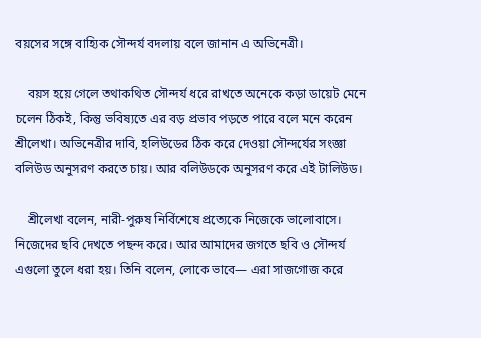বয়সের সঙ্গে বাহ্যিক সৌন্দর্য বদলায় বলে জানান এ অভিনেত্রী।

    বয়স হয়ে গেলে তথাকথিত সৌন্দর্য ধরে রাখতে অনেকে কড়া ডায়েট মেনে চলেন ঠিকই, কিন্তু ভবিষ্যতে এর বড় প্রভাব পড়তে পারে বলে মনে করেন শ্রীলেখা। অভিনেত্রীর দাবি, হলিউডের ঠিক করে দেওয়া সৌন্দর্যের সংজ্ঞা বলিউড অনুসরণ করতে চায়। আর বলিউডকে অনুসরণ করে এই টালিউড।

    শ্রীলেখা বলেন, নারী-পুরুষ নির্বিশেষে প্রত্যেকে নিজেকে ভালোবাসে। নিজেদের ছবি দেখতে পছন্দ করে। আর আমাদের জগতে ছবি ও সৌন্দর্য এগুলো তুলে ধরা হয়। তিনি বলেন, লোকে ভাবে— এরা সাজগোজ করে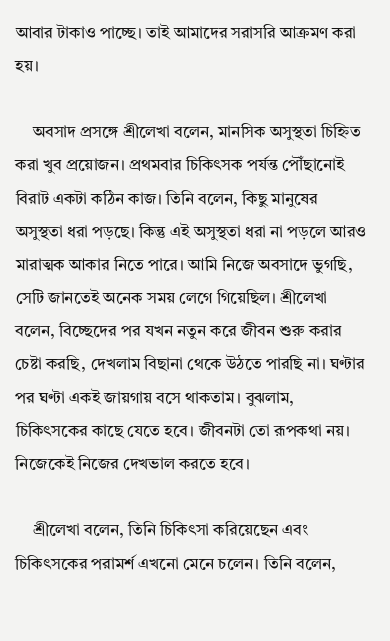আবার টাকাও পাচ্ছে। তাই আমাদের সরাসরি আক্রমণ করা হয়।

    অবসাদ প্রসঙ্গে শ্রীলেখা বলেন, মানসিক অসুস্থতা চিহ্নিত করা খুব প্রয়োজন। প্রথমবার চিকিৎসক পর্যন্ত পৌঁছানোই বিরাট একটা কঠিন কাজ। তিনি বলেন, কিছু মানুষের অসুস্থতা ধরা পড়ছে। কিন্তু এই অসুস্থতা ধরা না পড়লে আরও মারাত্মক আকার নিতে পারে। আমি নিজে অবসাদে ভুগছি, সেটি জানতেই অনেক সময় লেগে গিয়েছিল। শ্রীলেখা বলেন, বিচ্ছেদের পর যখন নতুন করে জীবন শুরু করার চেষ্টা করছি, দেখলাম বিছানা থেকে উঠতে পারছি না। ঘণ্টার পর ঘণ্টা একই জায়গায় বসে থাকতাম। বুঝলাম, চিকিৎসকের কাছে যেতে হবে। জীবনটা তো রূপকথা নয়। নিজেকেই নিজের দেখভাল করতে হবে।

    শ্রীলেখা বলেন, তিনি চিকিৎসা করিয়েছেন এবং চিকিৎসকের পরামর্শ এখনো মেনে চলেন। তিনি বলেন,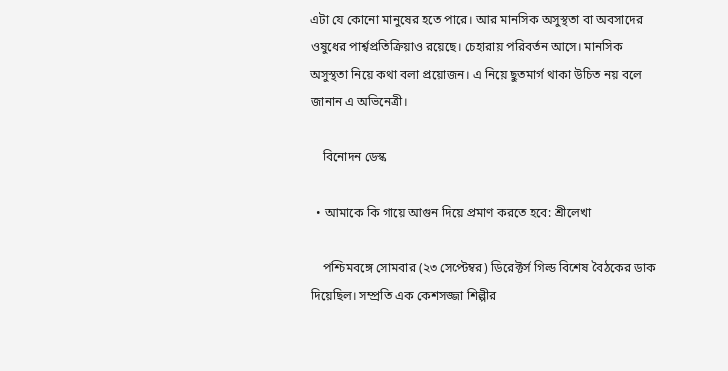এটা যে কোনো মানুষের হতে পারে। আর মানসিক অসুস্থতা বা অবসাদের ওষুধের পার্শ্বপ্রতিক্রিয়াও রয়েছে। চেহারায় পরিবর্তন আসে। মানসিক অসুস্থতা নিয়ে কথা বলা প্রয়োজন। এ নিয়ে ছুতমার্গ থাকা উচিত নয় বলে জানান এ অভিনেত্রী।

    বিনোদন ডেস্ক

  • আমাকে কি গায়ে আগুন দিয়ে প্রমাণ করতে হবে: শ্রীলেখা

    পশ্চিমবঙ্গে সোমবার (২৩ সেপ্টেম্বর) ডিরেক্টর্স গিল্ড বিশেষ বৈঠকের ডাক দিয়েছিল। সম্প্রতি এক কেশসজ্জা শিল্পীর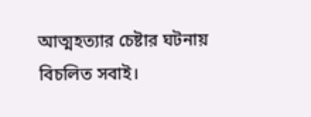আত্মহত্যার চেষ্টার ঘটনায় বিচলিত সবাই।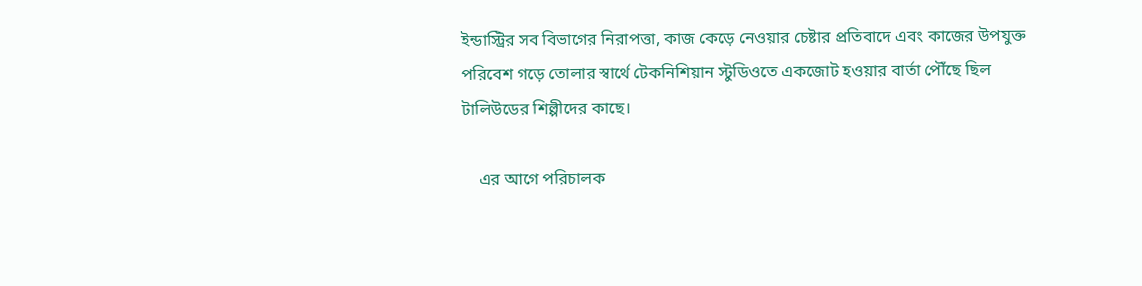ইন্ডাস্ট্রির সব বিভাগের নিরাপত্তা, কাজ কেড়ে নেওয়ার চেষ্টার প্রতিবাদে এবং কাজের উপযুক্ত পরিবেশ গড়ে তোলার স্বার্থে টেকনিশিয়ান স্টুডিওতে একজোট হওয়ার বার্তা পৌঁছে ছিল টালিউডের শিল্পীদের কাছে।

    এর আগে পরিচালক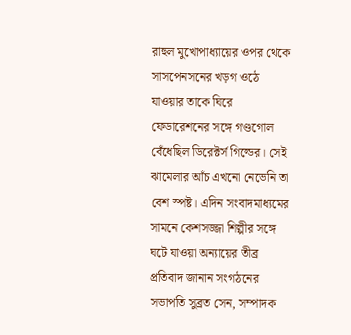রাহুল মুখোপাধ্যায়ের ওপর থেকে সাসপেনসনের খড়গ ওঠে যাওয়ার তাকে ঘিরে ফেডারেশনের সঙ্গে গণ্ডগোল বেঁধেছিল ডিরেক্টর্স গিল্ডের। সেই ঝামেলার আঁচ এখনো নেভেনি তা বেশ স্পষ্ট। এদিন সংবাদমাধ্যমের সামনে কেশসজ্জা শিল্পীর সঙ্গে ঘটে যাওয়া অন্যায়ের তীব্র প্রতিবাদ জানান সংগঠনের সভাপতি সুব্রত সেন, সম্পাদক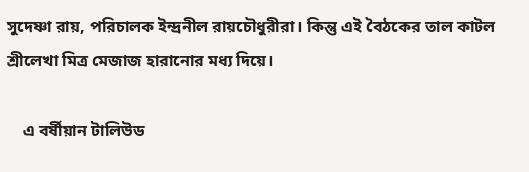সুদেষ্ণা রায়, পরিচালক ইন্দ্রনীল রায়চৌধুরীরা। কিন্তু এই বৈঠকের তাল কাটল শ্রীলেখা মিত্র মেজাজ হারানোর মধ্য দিয়ে।

    এ বর্ষীয়ান টালিউড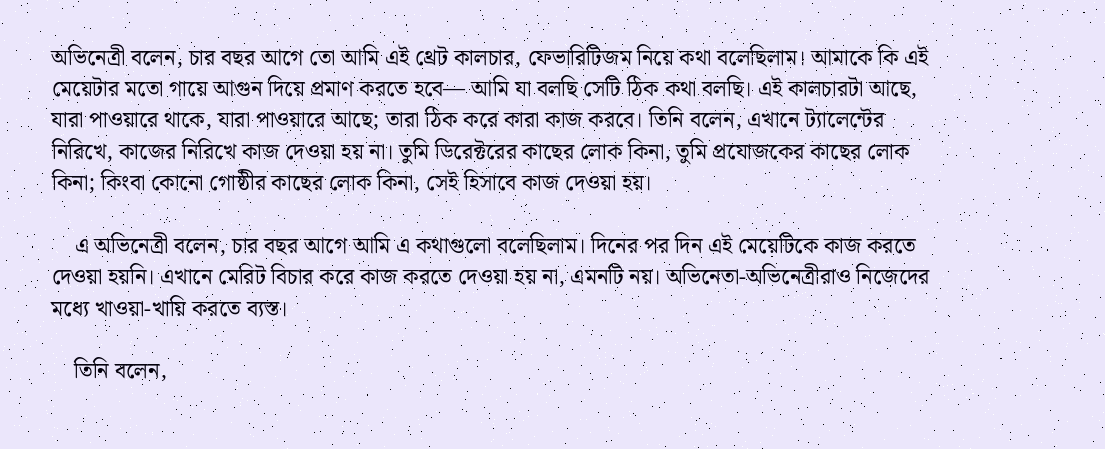অভিনেত্রী বলেন, চার বছর আগে তো আমি এই থ্রেট কালচার, ফেভারিটিজম নিয়ে কথা বলেছিলাম। আমাকে কি এই মেয়েটার মতো গায়ে আগুন দিয়ে প্রমাণ করতে হবে— আমি যা বলছি সেটি ঠিক কথা বলছি। এই কালচারটা আছে, যারা পাওয়ারে থাকে, যারা পাওয়ারে আছে; তারা ঠিক করে কারা কাজ করবে। তিনি বলেন, এখানে ট্যালেন্টের নিরিখে, কাজের নিরিখে কাজ দেওয়া হয় না। তুমি ডিরেক্টরের কাছের লোক কিনা, তুমি প্রযোজকের কাছের লোক কিনা; কিংবা কোনো গোষ্ঠীর কাছের লোক কিনা, সেই হিসাবে কাজ দেওয়া হয়।

    এ অভিনেত্রী বলেন, চার বছর আগে আমি এ কথাগুলো বলেছিলাম। দিনের পর দিন এই মেয়েটিকে কাজ করতে দেওয়া হয়নি। এখানে মেরিট বিচার করে কাজ করতে দেওয়া হয় না, এমনটি নয়। অভিনেতা-অভিনেত্রীরাও নিজেদের মধ্যে খাওয়া-খায়ি করতে ব্যস্ত।

    তিনি বলেন,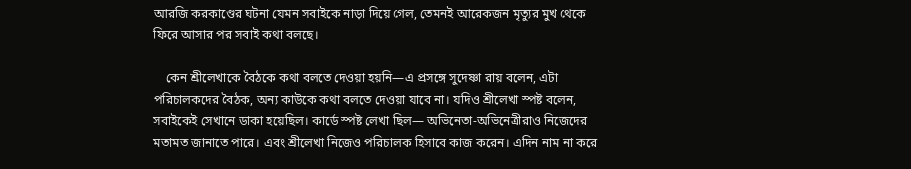আরজি করকাণ্ডের ঘটনা যেমন সবাইকে নাড়া দিয়ে গেল, তেমনই আরেকজন মৃত্যুর মুখ থেকে ফিরে আসার পর সবাই কথা বলছে।

    কেন শ্রীলেখাকে বৈঠকে কথা বলতে দেওয়া হয়নি—এ প্রসঙ্গে সুদেষ্ণা রায় বলেন, এটা পরিচালকদের বৈঠক, অন্য কাউকে কথা বলতে দেওয়া যাবে না। যদিও শ্রীলেখা স্পষ্ট বলেন, সবাইকেই সেখানে ডাকা হয়েছিল। কার্ডে স্পষ্ট লেখা ছিল— অভিনেতা-অভিনেত্রীরাও নিজেদের মতামত জানাতে পারে। এবং শ্রীলেখা নিজেও পরিচালক হিসাবে কাজ করেন। এদিন নাম না করে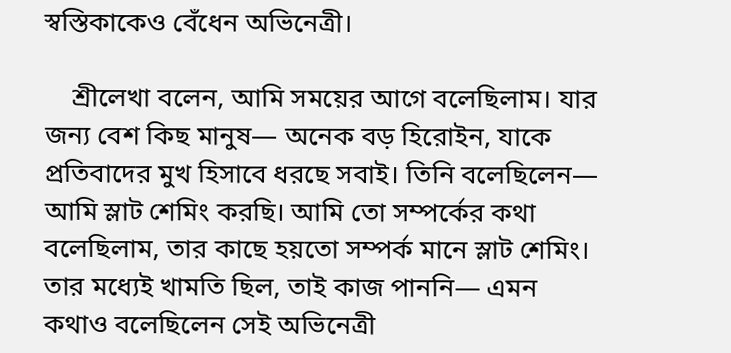স্বস্তিকাকেও বেঁধেন অভিনেত্রী।

    শ্রীলেখা বলেন, আমি সময়ের আগে বলেছিলাম। যার জন্য বেশ কিছ মানুষ— অনেক বড় হিরোইন, যাকে প্রতিবাদের মুখ হিসাবে ধরছে সবাই। তিনি বলেছিলেন— আমি স্লাট শেমিং করছি। আমি তো সম্পর্কের কথা বলেছিলাম, তার কাছে হয়তো সম্পর্ক মানে স্লাট শেমিং। তার মধ্যেই খামতি ছিল, তাই কাজ পাননি— এমন কথাও বলেছিলেন সেই অভিনেত্রী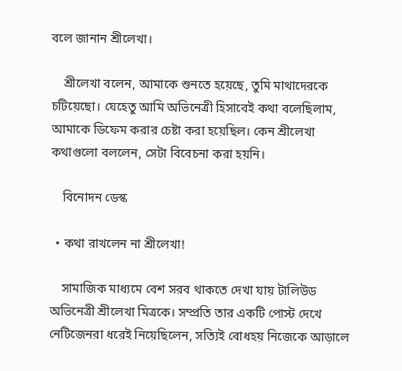বলে জানান শ্রীলেখা।

    শ্রীলেখা বলেন, আমাকে শুনতে হয়েছে, তুমি মাথাদেরকে চটিয়েছো। যেহেতু আমি অভিনেত্রী হিসাবেই কথা বলেছিলাম, আমাকে ডিফেম করার চেষ্টা করা হয়েছিল। কেন শ্রীলেখা কথাগুলো বললেন, সেটা বিবেচনা করা হয়নি।

    বিনোদন ডেস্ক

  • কথা রাখলেন না শ্রীলেখা!

    সামাজিক মাধ্যমে বেশ সরব থাকতে দেখা যায় টালিউড অভিনেত্রী শ্রীলেখা মিত্রকে। সম্প্রতি তার একটি পোস্ট দেখে নেটিজেনরা ধরেই নিয়েছিলেন, সত্যিই বোধহয় নিজেকে আড়ালে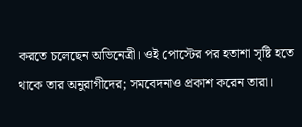করতে চলেছেন অভিনেত্রী। ওই পোস্টের পর হতাশা সৃষ্টি হতে থাকে তার অনুরাগীদের; সমবেদনাও প্রকাশ করেন তারা।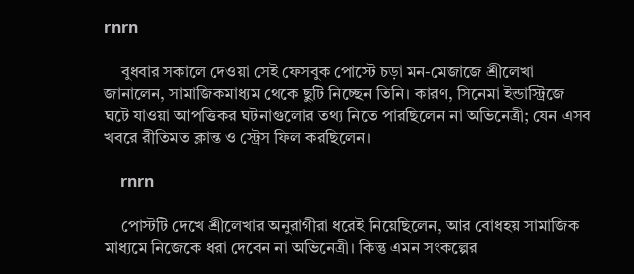rnrn

    বুধবার সকালে দেওয়া সেই ফেসবুক পোস্টে চড়া মন-মেজাজে শ্রীলেখা জানালেন, সামাজিকমাধ্যম থেকে ছুটি নিচ্ছেন তিনি। কারণ, সিনেমা ইন্ডাস্ট্রিজে ঘটে যাওয়া আপত্তিকর ঘটনাগুলোর তথ্য নিতে পারছিলেন না অভিনেত্রী; যেন এসব খবরে রীতিমত ক্লান্ত ও স্ট্রেস ফিল করছিলেন।

    rnrn

    পোস্টটি দেখে শ্রীলেখার অনুরাগীরা ধরেই নিয়েছিলেন, আর বোধহয় সামাজিক মাধ্যমে নিজেকে ধরা দেবেন না অভিনেত্রী। কিন্তু এমন সংকল্পের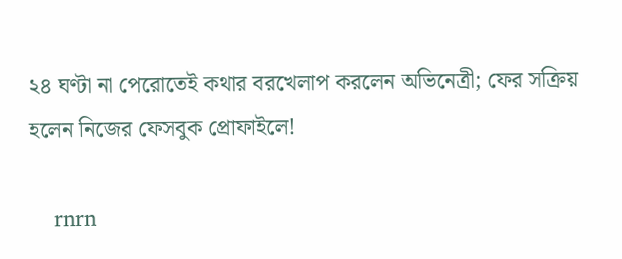২৪ ঘণ্টা না পেরোতেই কথার বরখেলাপ করলেন অভিনেত্রী; ফের সক্রিয় হলেন নিজের ফেসবুক প্রোফাইলে!

    rnrn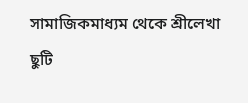সামাজিকমাধ্যম থেকে শ্রীলেখা ছুটি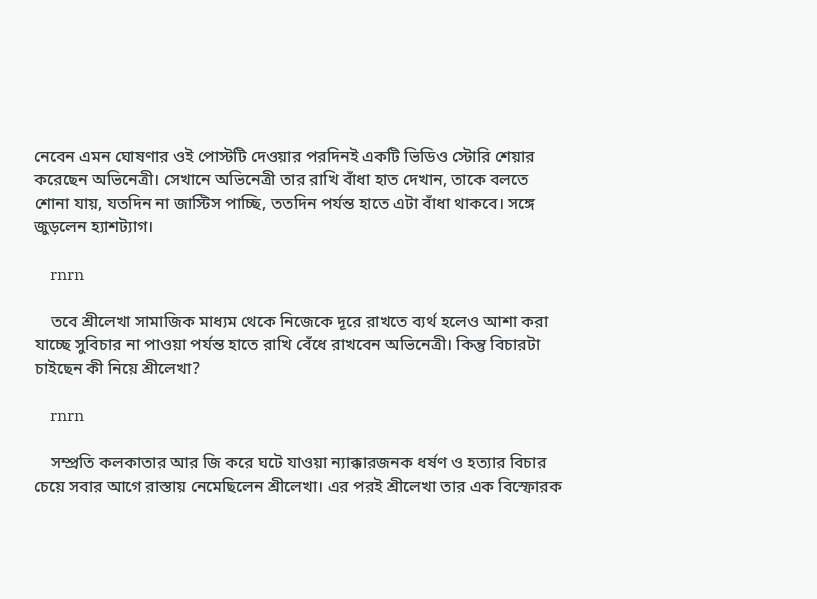নেবেন এমন ঘোষণার ওই পোস্টটি দেওয়ার পরদিনই একটি ভিডিও স্টোরি শেয়ার করেছেন অভিনেত্রী। সেখানে অভিনেত্রী তার রাখি বাঁধা হাত দেখান, তাকে বলতে শোনা যায়, যতদিন না জাস্টিস পাচ্ছি, ততদিন পর্যন্ত হাতে এটা বাঁধা থাকবে। সঙ্গে জুড়লেন হ্যাশট্যাগ।

    rnrn

    তবে শ্রীলেখা সামাজিক মাধ্যম থেকে নিজেকে দূরে রাখতে ব্যর্থ হলেও আশা করা যাচ্ছে সুবিচার না পাওয়া পর্যন্ত হাতে রাখি বেঁধে রাখবেন অভিনেত্রী। কিন্তু বিচারটা চাইছেন কী নিয়ে শ্রীলেখা?

    rnrn

    সম্প্রতি কলকাতার আর জি করে ঘটে যাওয়া ন্যাক্কারজনক ধর্ষণ ও হত্যার বিচার চেয়ে সবার আগে রাস্তায় নেমেছিলেন শ্রীলেখা। এর পরই শ্রীলেখা তার এক বিস্ফোরক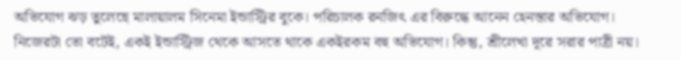অভিযোগ ঝড় তুলেছে মালায়ালম সিনেমা ইন্ডাস্ট্রির বুকে। পরিচালক রনজিৎ এর বিরুদ্ধে আনেন হেনস্তার অভিযোগ। নিজেরটা তো বটেই, একই ইন্ডাস্ট্রিজ থেকে আসতে থাকে একইরকম বহু অভিযোগ। কিন্তু, শ্রীলেখা দূরে সরার পাত্রী নয়।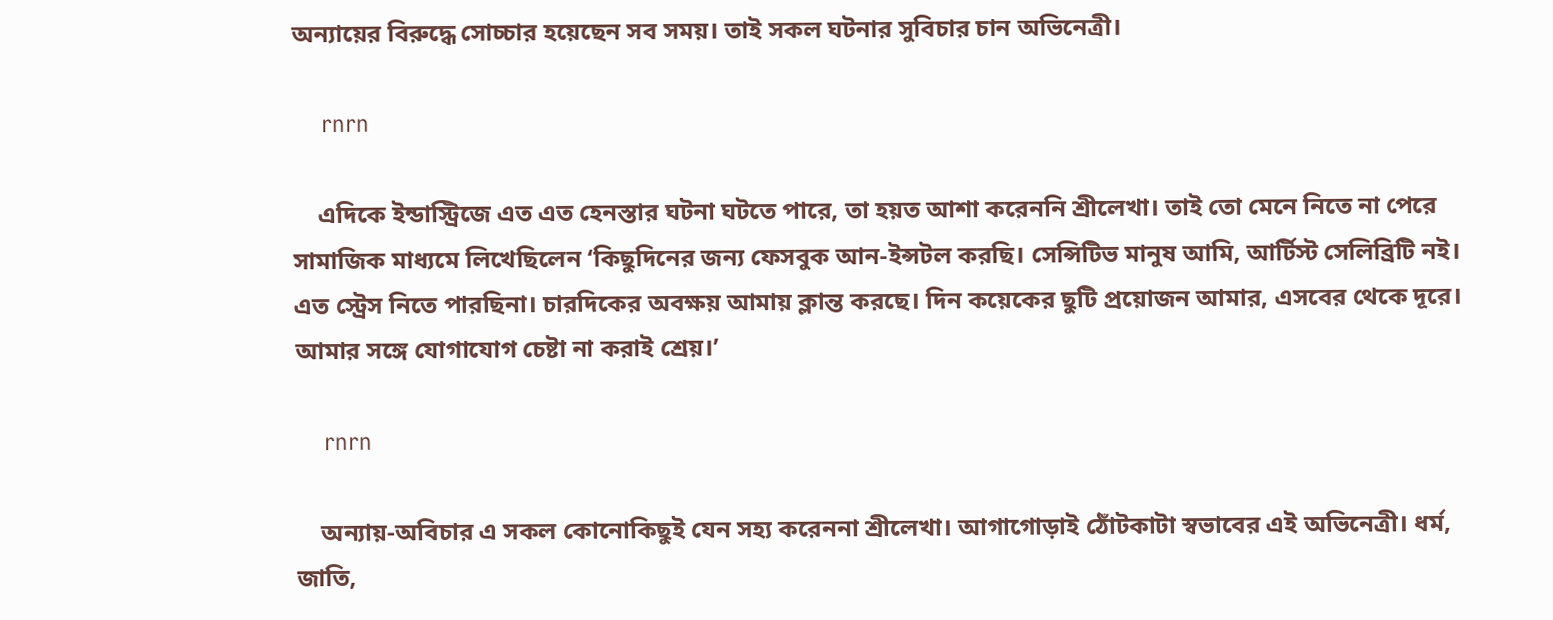অন্যায়ের বিরুদ্ধে সোচ্চার হয়েছেন সব সময়। তাই সকল ঘটনার সুবিচার চান অভিনেত্রী।

    rnrn

    এদিকে ইন্ডাস্ট্রিজে এত এত হেনস্তার ঘটনা ঘটতে পারে, তা হয়ত আশা করেননি শ্রীলেখা। তাই তো মেনে নিতে না পেরে সামাজিক মাধ্যমে লিখেছিলেন ‘কিছুদিনের জন্য ফেসবুক আন-ইন্সটল করছি। সেন্সিটিভ মানুষ আমি, আর্টিস্ট সেলিব্রিটি নই। এত স্ট্রেস নিতে পারছিনা। চারদিকের অবক্ষয় আমায় ক্লান্ত করছে। দিন কয়েকের ছুটি প্রয়োজন আমার, এসবের থেকে দূরে। আমার সঙ্গে যোগাযোগ চেষ্টা না করাই শ্রেয়।’

    rnrn

    অন্যায়-অবিচার এ সকল কোনোকিছুই যেন সহ্য করেননা শ্রীলেখা। আগাগোড়াই ঠোঁটকাটা স্বভাবের এই অভিনেত্রী। ধর্ম, জাতি,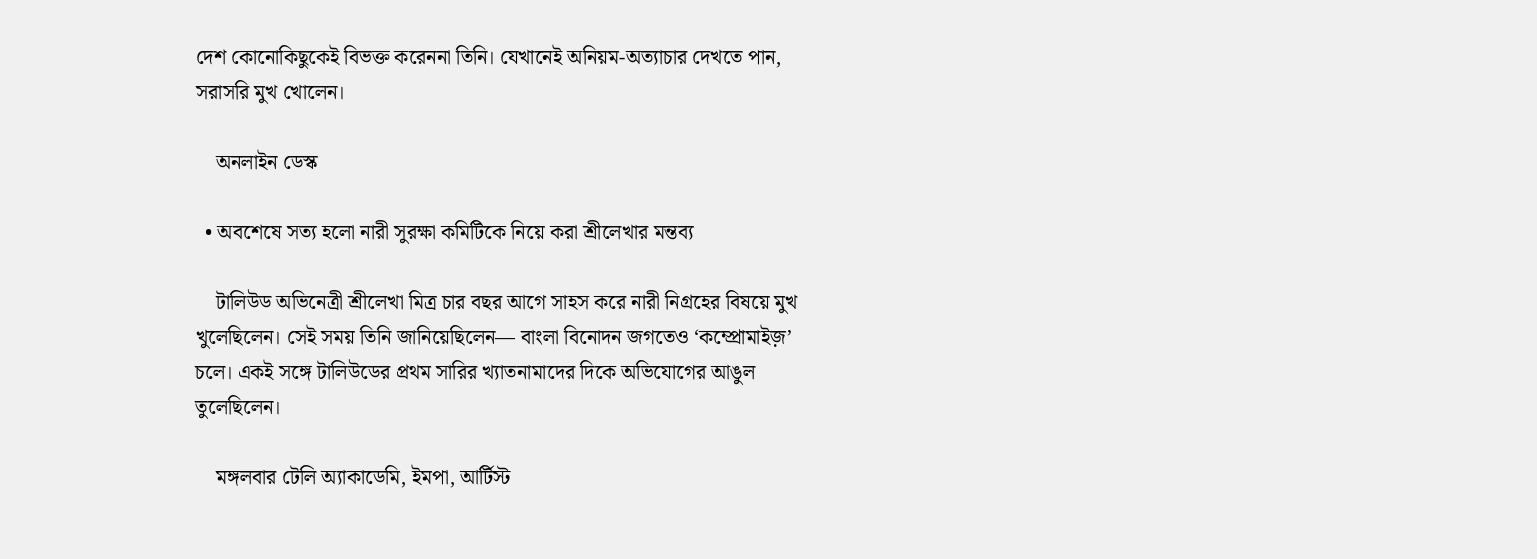দেশ কোনোকিছুকেই বিভক্ত করেননা তিনি। যেখানেই অনিয়ম-অত্যাচার দেখতে পান, সরাসরি মুখ খোলেন।

    অনলাইন ডেস্ক

  • অবশেষে সত্য হলো নারী সুরক্ষা কমিটিকে নিয়ে করা শ্রীলেখার মন্তব্য

    টালিউড অভিনেত্রী শ্রীলেখা মিত্র চার বছর আগে সাহস করে নারী নিগ্রহের বিষয়ে মুখ খুলেছিলেন। সেই সময় তিনি জানিয়েছিলেন— বাংলা বিনোদন জগতেও ‘কম্প্রোমাইজ়’ চলে। একই সঙ্গে টালিউডের প্রথম সারির খ্যাতনামাদের দিকে অভিযোগের আঙুল তুলেছিলেন।

    মঙ্গলবার টেলি অ্যাকাডেমি, ইমপা, আর্টিস্ট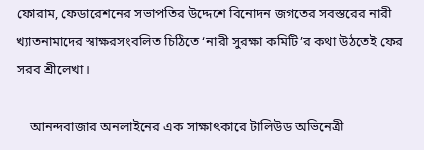ফোরাম, ফেডারেশনের সভাপতির উদ্দেশে বিনোদন জগতের সবস্তরের নারী খ্যাতনামাদের স্বাক্ষরসংবলিত চিঠিতে ‘নারী সুরক্ষা কমিটি’র কথা উঠতেই ফের সরব শ্রীলেখা।

    আনন্দবাজার অনলাইনের এক সাক্ষাৎকারে টালিউড অভিনেত্রী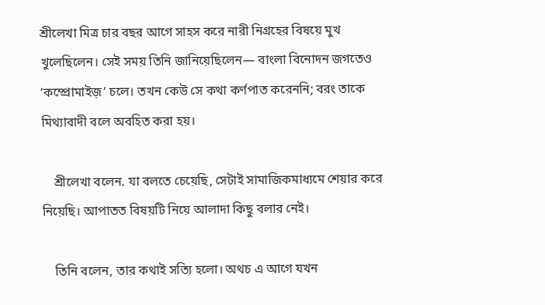শ্রীলেখা মিত্র চার বছর আগে সাহস করে নারী নিগ্রহের বিষয়ে মুখ খুলেছিলেন। সেই সময় তিনি জানিয়েছিলেন— বাংলা বিনোদন জগতেও ‘কম্প্রোমাইজ়’ চলে। তখন কেউ সে কথা কর্ণপাত করেননি; বরং তাকে মিথ্যাবাদী বলে অবহিত করা হয়।

    শ্রীলেখা বলেন. যা বলতে চেয়েছি, সেটাই সামাজিকমাধ্যমে শেয়ার করে নিয়েছি। আপাতত বিষয়টি নিয়ে আলাদা কিছু বলার নেই।

    তিনি বলেন, তার কথাই সত্যি হলো। অথচ এ আগে যখন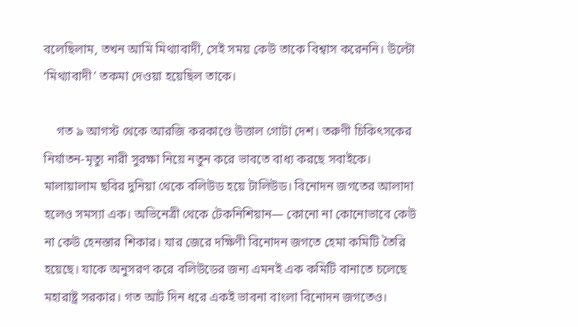বলেছিলাম, তখন আমি মিথ্যাবাদী, সেই সময় কেউ তাকে বিশ্বাস করেননি। উল্টো ‘মিথ্যাবাদী’ তকমা দেওয়া হয়েছিল তাকে।

    গত ৯ আগস্ট থেকে আরজি করকাণ্ডে উত্তাল গোটা দেশ। তরুণী চিকিৎসকের নির্যাতন-মৃত্যু নারী সুরক্ষা নিয়ে নতুন করে ভাবতে বাধ্য করছে সবাইকে। মালায়ালাম ছবির দুনিয়া থেকে বলিউড হয়ে টালিউড। বিনোদন জগতের আলাদা হলেও সমস্যা এক। অভিনেত্রী থেকে টেকনিশিয়ান— কোনো না কোনোভাবে কেউ না কেউ হেনস্তার শিকার। যার জেরে দক্ষিণী বিনোদন জগতে হেমা কমিটি তৈরি হয়েছে। যাকে অনুসরণ করে বলিউডের জন্য এমনই এক কমিটি বানাতে চলেছে মহারাষ্ট্র সরকার। গত আট দিন ধরে একই ভাবনা বাংলা বিনোদন জগতেও।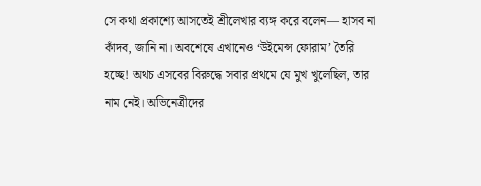সে কথা প্রকাশ্যে আসতেই শ্রীলেখার ব্যঙ্গ করে বলেন— হাসব না কাঁদব, জানি না। অবশেষে এখানেও ‘উইমেন্স ফোরাম’ তৈরি হচ্ছে! অথচ এসবের বিরুদ্ধে সবার প্রথমে যে মুখ খুলেছিল, তার নাম নেই। অভিনেত্রীদের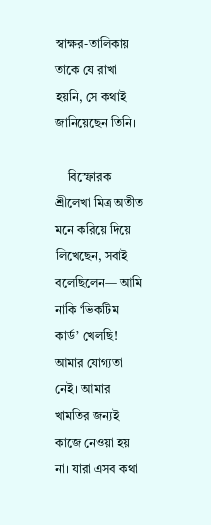স্বাক্ষর-তালিকায় তাকে যে রাখা হয়নি, সে কথাই জানিয়েছেন তিনি।

    বিস্ফোরক শ্রীলেখা মিত্র অতীত মনে করিয়ে দিয়ে লিখেছেন, সবাই বলেছিলেন— আমি নাকি ‘ভিকটিম কার্ড’ খেলছি! আমার যোগ্যতা নেই। আমার খামতির জন্যই কাজে নেওয়া হয় না। যারা এসব কথা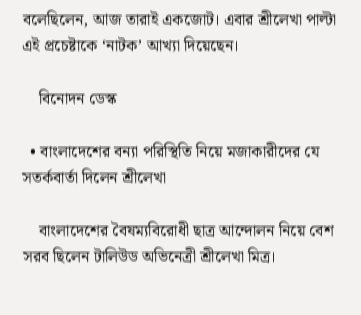বলেছিলেন, আজ তারাই একজোট। এবার শ্রীলেখা পাল্টা এই প্রচেষ্টাকে ‘নাটক’ আখ্যা দিয়েছেন।

    বিনোদন ডেস্ক

  • বাংলাদেশের বন্যা পরিস্থিতি নিয়ে মজাকারীদের যে সতর্কবার্তা দিলেন শ্রীলেখা

    বাংলাদেশের বৈষম্যবিরোধী ছাত্র আন্দোলন নিয়ে বেশ সরব ছিলেন টালিউড অভিনেত্রী শ্রীলেখা মিত্র।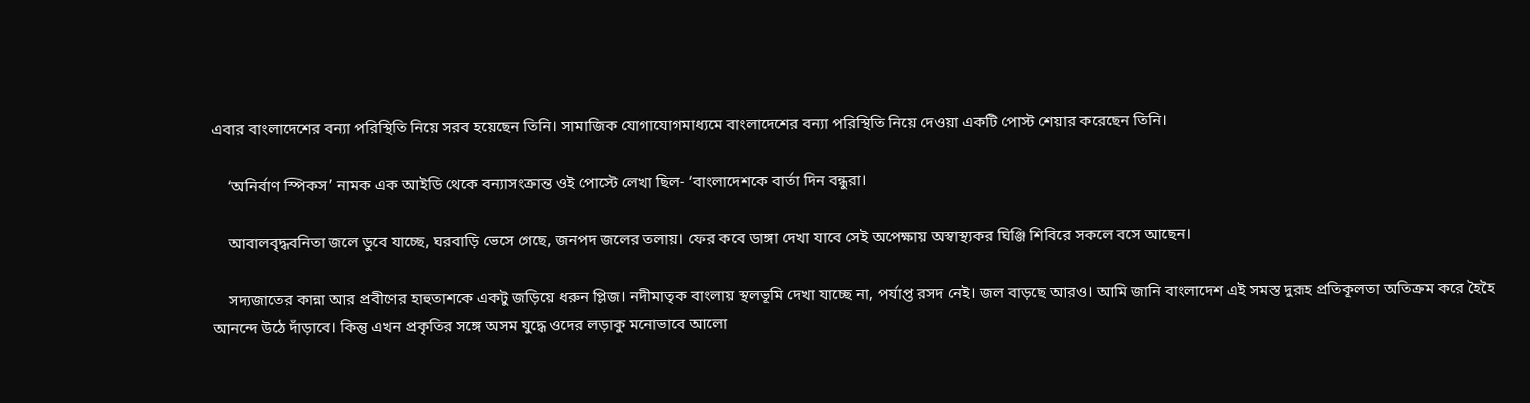এবার বাংলাদেশের বন্যা পরিস্থিতি নিয়ে সরব হয়েছেন তিনি। সামাজিক যোগাযোগমাধ্যমে বাংলাদেশের বন্যা পরিস্থিতি নিয়ে দেওয়া একটি পোস্ট শেয়ার করেছেন তিনি।

    ‘অনির্বাণ স্পিকস’ নামক এক আইডি থেকে বন্যাসংক্রান্ত ওই পোস্টে লেখা ছিল- ‘বাংলাদেশকে বার্তা দিন বন্ধুরা।

    আবালবৃদ্ধবনিতা জলে ডুবে যাচ্ছে, ঘরবাড়ি ভেসে গেছে, জনপদ জলের তলায়। ফের কবে ডাঙ্গা দেখা যাবে সেই অপেক্ষায় অস্বাস্থ্যকর ঘিঞ্জি শিবিরে সকলে বসে আছেন।

    সদ্যজাতের কান্না আর প্রবীণের হাহুতাশকে একটু জড়িয়ে ধরুন প্লিজ। নদীমাতৃক বাংলায় স্থলভূমি দেখা যাচ্ছে না, পর্যাপ্ত রসদ নেই। জল বাড়ছে আরও। আমি জানি বাংলাদেশ এই সমস্ত দুরূহ প্রতিকূলতা অতিক্রম করে হৈহৈ আনন্দে উঠে দাঁড়াবে। কিন্তু এখন প্রকৃতির সঙ্গে অসম যুদ্ধে ওদের লড়াকু মনোভাবে আলো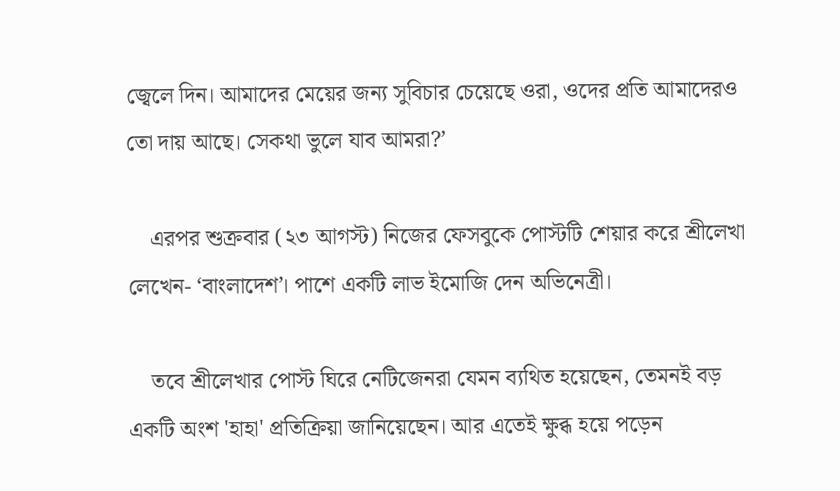জ্বেলে দিন। আমাদের মেয়ের জন্য সুবিচার চেয়েছে ওরা, ওদের প্রতি আমাদেরও তো দায় আছে। সেকথা ভুলে যাব আমরা?’

    এরপর শুক্রবার (২৩ আগস্ট) নিজের ফেসবুকে পোস্টটি শেয়ার করে শ্রীলেখা লেখেন- ‘বাংলাদেশ’। পাশে একটি লাভ ইমোজি দেন অভিনেত্রী।

    তবে শ্রীলেখার পোস্ট ঘিরে নেটিজেনরা যেমন ব্যথিত হয়েছেন, তেমনই বড় একটি অংশ 'হাহা' প্রতিক্রিয়া জানিয়েছেন। আর এতেই ক্ষুব্ধ হয়ে পড়েন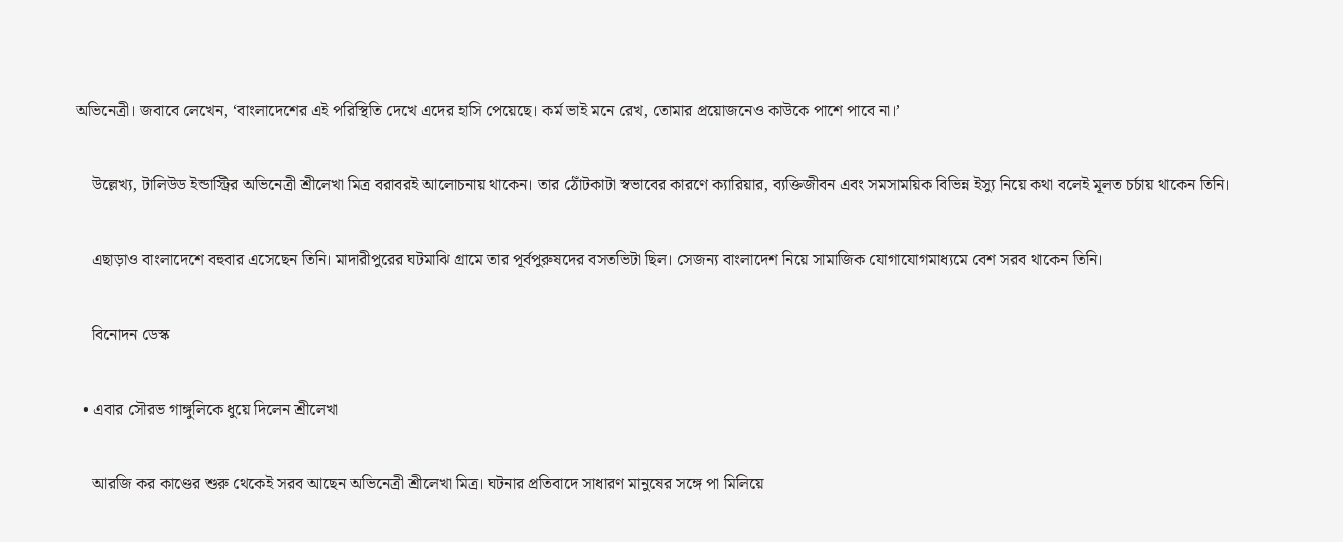অভিনেত্রী। জবাবে লেখেন, ‘বাংলাদেশের এই পরিস্থিতি দেখে এদের হাসি পেয়েছে। কর্ম ভাই মনে রেখ, তোমার প্রয়োজনেও কাউকে পাশে পাবে না।’

    উল্লেখ্য, টালিউড ইন্ডাস্ট্রির অভিনেত্রী শ্রীলেখা মিত্র বরাবরই আলোচনায় থাকেন। তার ঠোঁটকাটা স্বভাবের কারণে ক্যারিয়ার, ব্যক্তিজীবন এবং সমসাময়িক বিভিন্ন ইস্যু নিয়ে কথা বলেই মূলত চর্চায় থাকেন তিনি।

    এছাড়াও বাংলাদেশে বহুবার এসেছেন তিনি। মাদারীপুরের ঘটমাঝি গ্রামে তার পূর্বপুরুষদের বসতভিটা ছিল। সেজন্য বাংলাদেশ নিয়ে সামাজিক যোগাযোগমাধ্যমে বেশ সরব থাকেন তিনি।

    বিনোদন ডেস্ক

  • এবার সৌরভ গাঙ্গুলিকে ধুয়ে দিলেন শ্রীলেখা

    আরজি কর কাণ্ডের শুরু থেকেই সরব আছেন অভিনেত্রী শ্রীলেখা মিত্র। ঘটনার প্রতিবাদে সাধারণ মানুষের সঙ্গে পা মিলিয়ে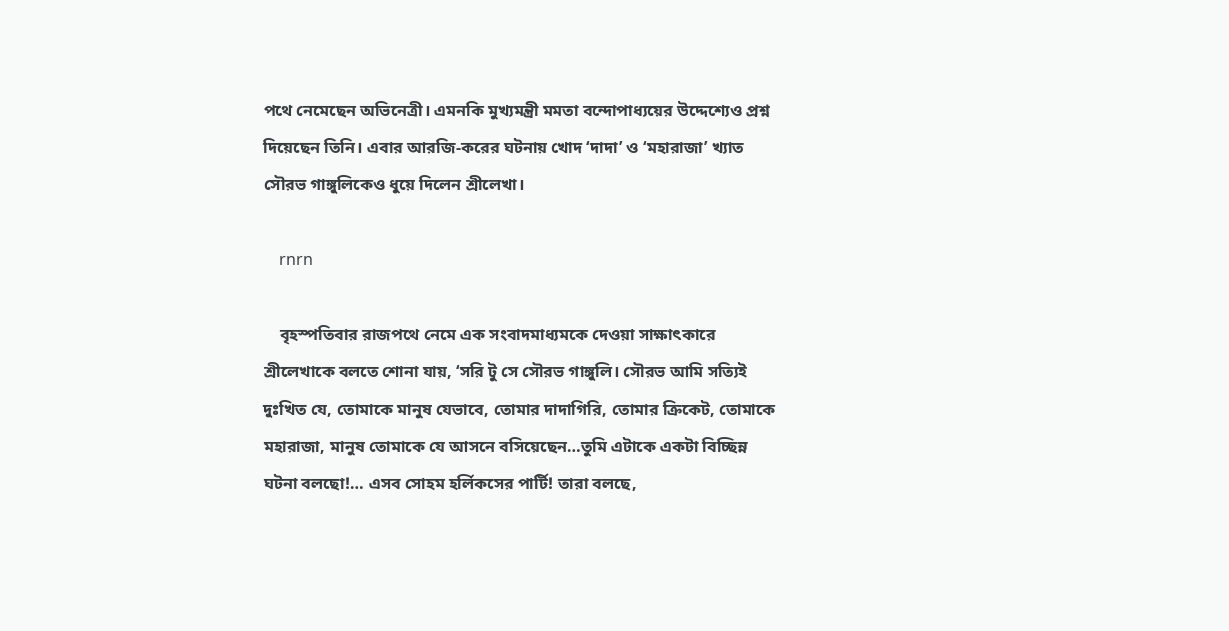পথে নেমেছেন অভিনেত্রী। এমনকি মুখ্যমন্ত্রী মমতা বন্দোপাধ্যয়ের উদ্দেশ্যেও প্রশ্ন দিয়েছেন তিনি। এবার আরজি-করের ঘটনায় খোদ ‘দাদা’ ও ‘মহারাজা’ খ্যাত সৌরভ গাঙ্গুলিকেও ধুয়ে দিলেন শ্রীলেখা।

    rnrn

    বৃহস্পতিবার রাজপথে নেমে এক সংবাদমাধ্যমকে দেওয়া সাক্ষাৎকারে শ্রীলেখাকে বলতে শোনা যায়, ‘সরি টু সে সৌরভ গাঙ্গুলি। সৌরভ আমি সত্যিই দুঃখিত যে, তোমাকে মানুষ যেভাবে, তোমার দাদাগিরি, তোমার ক্রিকেট, তোমাকে মহারাজা, মানুষ তোমাকে যে আসনে বসিয়েছেন…তুমি এটাকে একটা বিচ্ছিন্ন ঘটনা বলছো!… এসব সোহম হর্লিকসের পার্টি! তারা বলছে,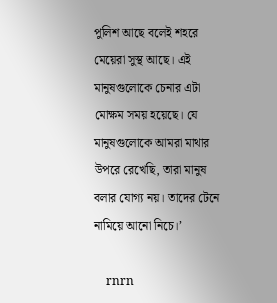পুলিশ আছে বলেই শহরে মেয়েরা সুস্থ আছে। এই মানুষগুলোকে চেনার এটা মোক্ষম সময় হয়েছে। যে মানুষগুলোকে আমরা মাথার উপরে রেখেছি, তারা মানুষ বলার যোগ্য নয়। তাদের টেনে নামিয়ে আনো নিচে।’

    rnrn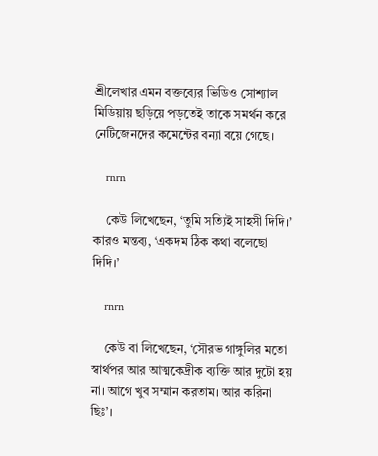শ্রীলেখার এমন বক্তব্যের ভিডিও সোশ্যাল মিডিয়ায় ছড়িয়ে পড়তেই তাকে সমর্থন করে নেটিজেনদের কমেন্টের বন্যা বয়ে গেছে।

    rnrn

    কেউ লিখেছেন, ‘তুমি সত্যিই সাহসী দিদি।’ কারও মন্তব্য, ‘একদম ঠিক কথা বলেছো দিদি।’

    rnrn

    কেউ বা লিখেছেন, ‘সৌরভ গাঙ্গুলির মতো স্বার্থপর আর আত্মকেদ্রীক ব্যক্তি আর দুটো হয় না। আগে খুব সম্মান করতাম। আর করিনা ছিঃ’।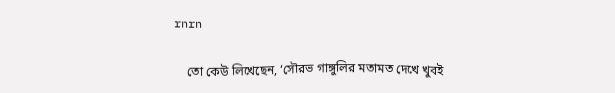rnrn

    তো কেউ লিখেছেন, ‘সৌরভ গাঙ্গুলির মতামত দেখে খুবই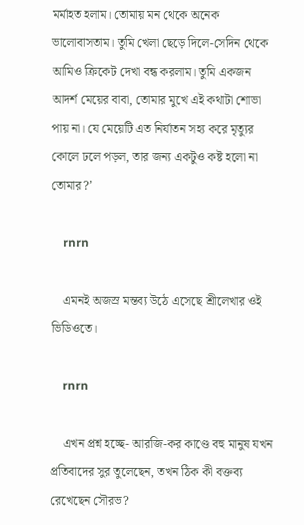মর্মাহত হলাম। তোমায় মন থেকে অনেক ভালোবাসতাম। তুমি খেলা ছেড়ে দিলে-সেদিন থেকে আমিও ক্রিকেট দেখা বন্ধ করলাম। তুমি একজন আদর্শ মেয়ের বাবা, তোমার মুখে এই কথাটা শোভা পায় না। যে মেয়েটি এত নির্যাতন সহ্য করে মৃত্যুর কোলে ঢলে পড়ল, তার জন্য একটুও কষ্ট হলো না তোমার?’

    rnrn

    এমনই অজস্র মন্তব্য উঠে এসেছে শ্রীলেখার ওই ভিডিওতে।

    rnrn

    এখন প্রশ্ন হচ্ছে- আরজি-কর কাণ্ডে বহু মানুষ যখন প্রতিবাদের সুর তুলেছেন, তখন ঠিক কী বক্তব্য রেখেছেন সৌরভ?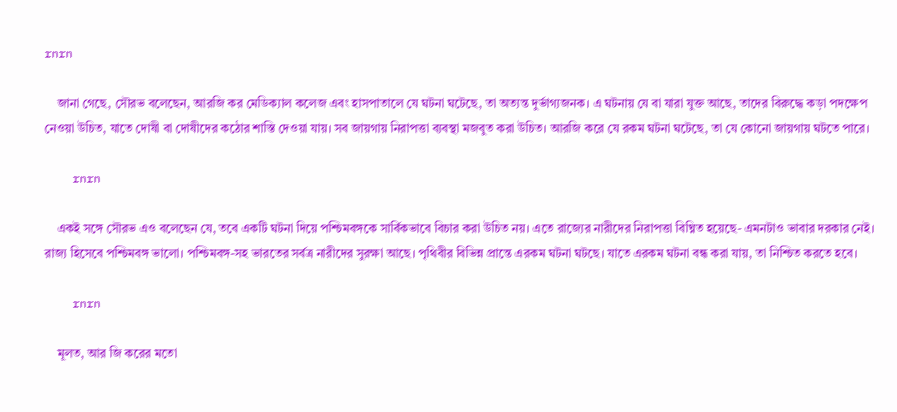rnrn

    জানা গেছে, সৌরভ বলেছেন, আরজি কর মেডিক্যাল কলেজ এবং হাসপাতালে যে ঘটনা ঘটেছে, তা অত্যন্ত দুর্ভাগ্যজনক। এ ঘটনায় যে বা যারা যুক্ত আছে, তাদের বিরুদ্ধে কড়া পদক্ষেপ নেওয়া উচিত, যাতে দোষী বা দোষীদের কঠোর শাস্তি দেওয়া যায়। সব জায়গায় নিরাপত্তা ব্যবস্থা মজবুত করা উচিত। আরজি করে যে রকম ঘটনা ঘটেছে, তা যে কোনো জায়গায় ঘটতে পারে।

    rnrn

    একই সঙ্গে সৌরভ এও বলেছেন যে, তবে একটি ঘটনা দিয়ে পশ্চিমবঙ্গকে সার্বিকভাবে বিচার করা উচিত নয়। এতে রাজ্যের নারীদের নিরাপত্তা বিঘ্নিত হয়েছে- এমনটাও ভাবার দরকার নেই। রাজ্য হিসেবে পশ্চিমবঙ্গ ভালো। পশ্চিমবঙ্গ-সহ ভারতের সর্বত্র নারীদের সুরক্ষা আছে। পৃথিবীর বিভিন্ন প্রান্তে এরকম ঘটনা ঘটছে। যাতে এরকম ঘটনা বন্ধ করা যায়, তা নিশ্চিত করতে হবে।

    rnrn

    মূলত, আর জি করের মতো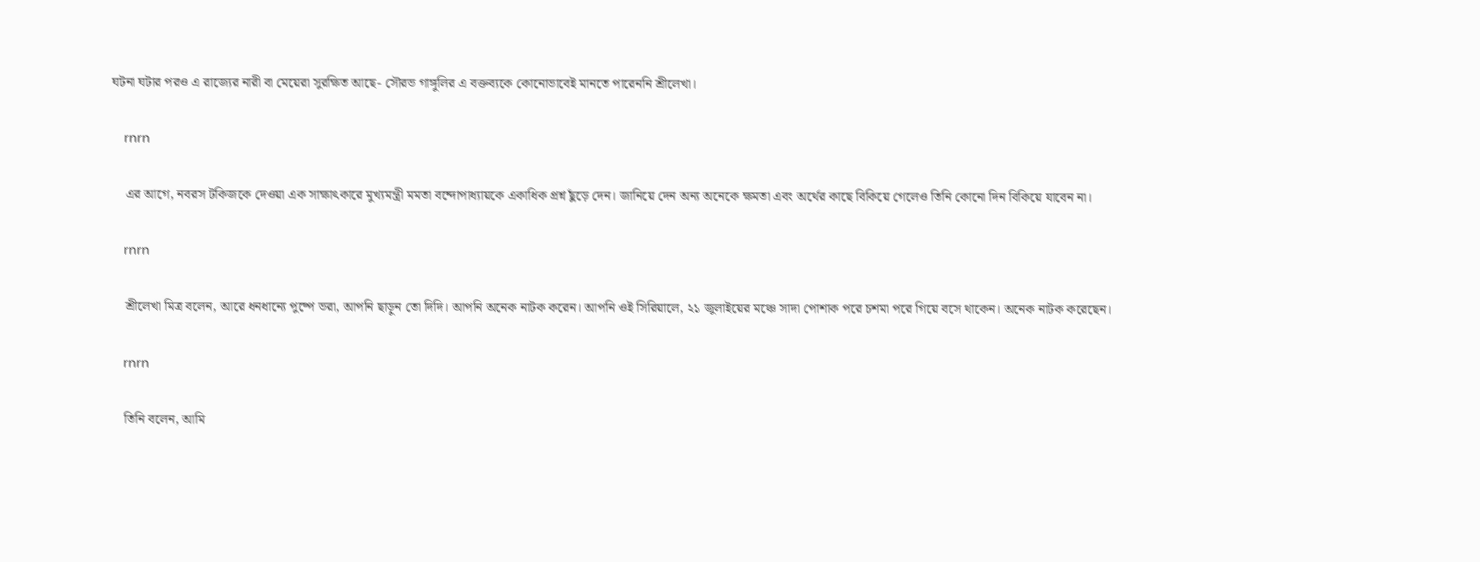ঘটনা ঘটার পরও এ রাজ্যের নারী বা মেয়েরা সুরক্ষিত আছে- সৌরভ গাঙ্গুলির এ বক্তব্যকে কোনোভাবেই মানতে পারেননি শ্রীলেখা।

    rnrn

    এর আগে, নবরস টকিজকে দেওয়া এক সাক্ষাৎকারে মুখ্যমন্ত্রী মমতা বন্দোপাধ্যায়কে একাধিক প্রশ্ন ছুঁড়ে দেন। জানিয়ে দেন অন্য অনেকে ক্ষমতা এবং অর্থের কাছে বিকিয়ে গেলেও তিনি কোনো দিন বিকিয়ে যাবেন না।

    rnrn

    শ্রীলেখা মিত্র বলেন, আরে ধনধান্যে পুষ্পে ভরা, আপনি ছাড়ুন তো দিদি। আপনি অনেক নাটক করেন। আপনি ওই সিরিয়ালে, ২১ জুলাইয়ের মঞ্চে সাদা পোশাক পরে চশমা পরে গিয়ে বসে থাকেন। অনেক নাটক করেছেন।

    rnrn

    তিনি বলেন, আমি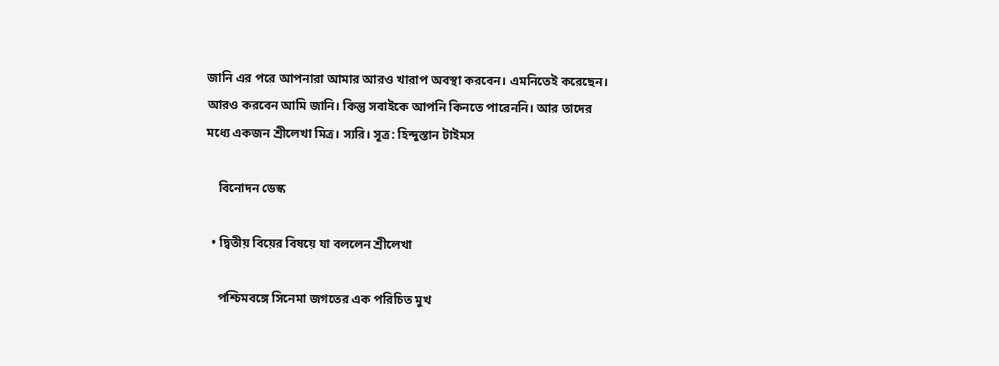জানি এর পরে আপনারা আমার আরও খারাপ অবস্থা করবেন। এমনিতেই করেছেন। আরও করবেন আমি জানি। কিন্তু সবাইকে আপনি কিনতে পারেননি। আর তাদের মধ্যে একজন শ্রীলেখা মিত্র। স্যরি। সূত্র: হিন্দুস্তান টাইমস

    বিনোদন ডেস্ক

  • দ্বিতীয় বিয়ের বিষয়ে যা বললেন শ্রীলেখা

    পশ্চিমবঙ্গে সিনেমা জগতের এক পরিচিত মুখ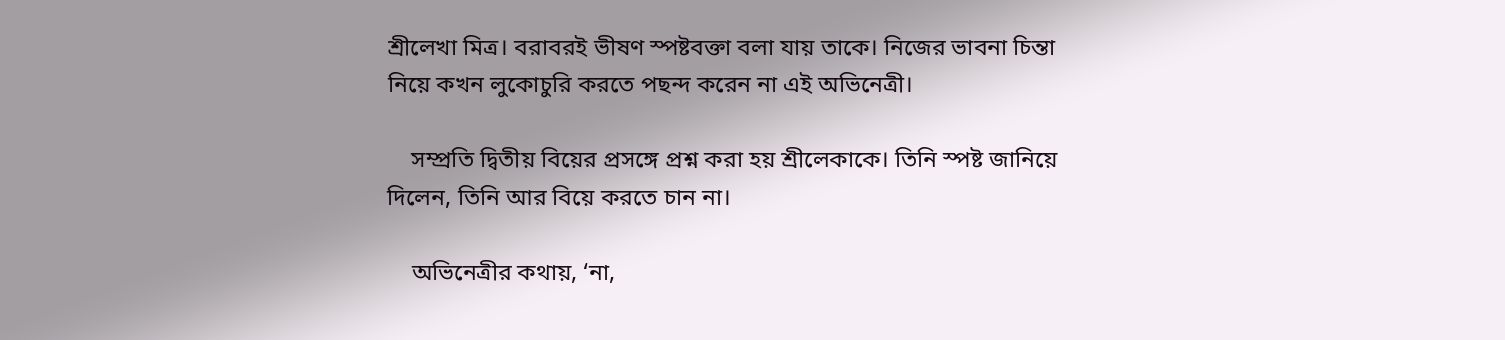শ্রীলেখা মিত্র। বরাবরই ভীষণ স্পষ্টবক্তা বলা যায় তাকে। নিজের ভাবনা চিন্তা নিয়ে কখন লুকোচুরি করতে পছন্দ করেন না এই অভিনেত্রী।

    সম্প্রতি দ্বিতীয় বিয়ের প্রসঙ্গে প্রশ্ন করা হয় শ্রীলেকাকে। তিনি স্পষ্ট জানিয়ে দিলেন, তিনি আর বিয়ে করতে চান না।

    অভিনেত্রীর কথায়, ‘না,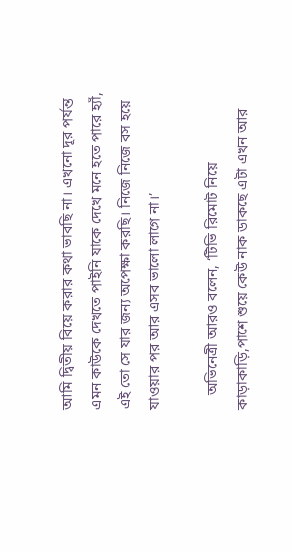আমি দ্বিতীয় বিয়ে করার কথা ভাবছি না। এখনো দূর পর্যন্ত এমন কাউকে দেখতে পাইনি যাকে দেখে মনে হতে পারে হ্যাঁ, এই তো সে যার জন্য অপেক্ষা করছি। নিজে নিজে বস হয়ে যাওয়ার পর আর এসব ভালো লাগে না।’

    অভিনেত্রী আরও বলেন, ‘টিভি রিমোট নিয়ে কাড়াকাড়ি,পাশে শুয়ে কেউ নাক ডাকছে এটা এখন আর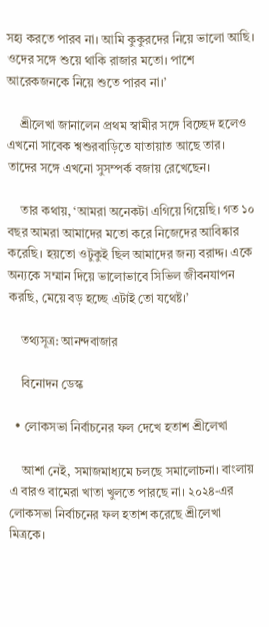সহ্য করতে পারব না। আমি কুকুরদের নিয়ে ভালো আছি। ওদের সঙ্গে শুয়ে থাকি রাজার মতো। পাশে আরেকজনকে নিয়ে শুতে পারব না।’

    শ্রীলেখা জানালেন প্রথম স্বামীর সঙ্গে বিচ্ছেদ হলেও এখনো সাবেক শ্বশুরবাড়িতে যাতায়াত আছে তার। তাদের সঙ্গে এখনো সুসম্পর্ক বজায় রেখেছেন।

    তার কথায়, ‘আমরা অনেকটা এগিয়ে গিয়েছি। গত ১০ বছর আমরা আমাদের মতো করে নিজেদের আবিষ্কার করেছি। হয়তো ওটুকুই ছিল আমাদের জন্য বরাদ্দ। একে অন্যকে সম্মান দিয়ে ভালোভাবে সিভিল জীবনযাপন করছি, মেয়ে বড় হচ্ছে এটাই তো যথেষ্ট।’

    তথ্যসূত্র: আনন্দবাজার

    বিনোদন ডেস্ক

  • লোকসভা নির্বাচনের ফল দেখে হতাশ শ্রীলেখা

    আশা নেই, সমাজমাধ্যমে চলছে সমালোচনা। বাংলায় এ বারও বামেরা খাতা খুলতে পারছে না। ২০২৪-এর লোকসভা নির্বাচনের ফল হতাশ করেছে শ্রীলেখা মিত্রকে।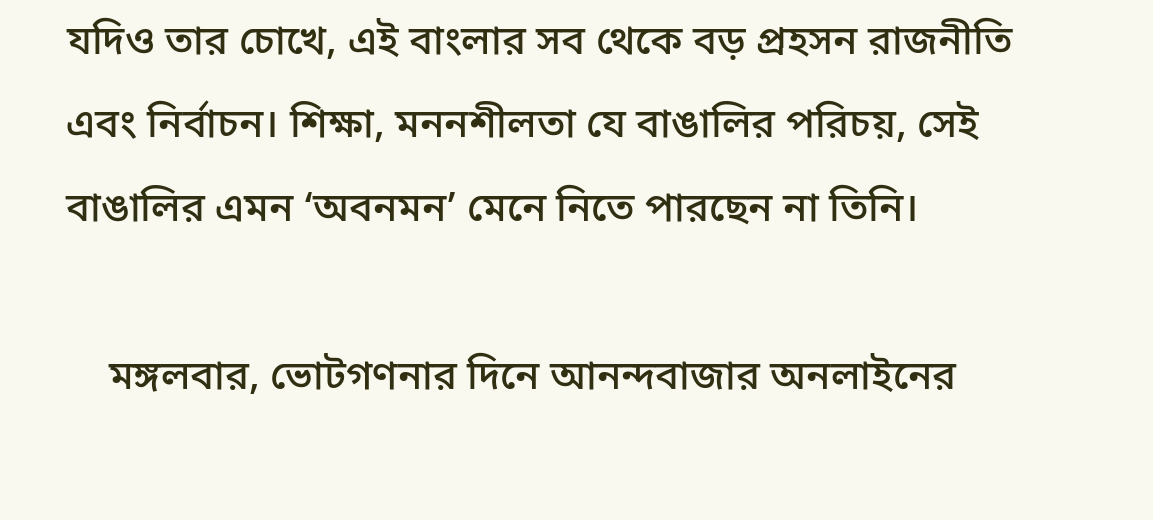যদিও তার চোখে, এই বাংলার সব থেকে বড় প্রহসন রাজনীতি এবং নির্বাচন। শিক্ষা, মননশীলতা যে বাঙালির পরিচয়, সেই বাঙালির এমন ‘অবনমন’ মেনে নিতে পারছেন না তিনি।

    মঙ্গলবার, ভোটগণনার দিনে আনন্দবাজার অনলাইনের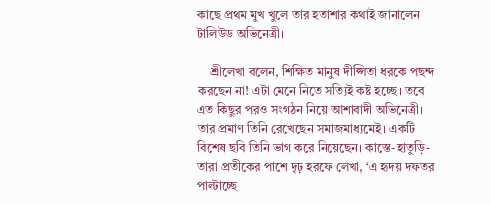কাছে প্রথম মুখ খুলে তার হতাশার কথাই জানালেন টালিউড অভিনেত্রী।

    শ্রীলেখা বলেন, শিক্ষিত মানুষ দীপ্সিতা ধরকে পছন্দ করছেন না! এটা মেনে নিতে সত্যিই কষ্ট হচ্ছে। তবে এত কিছুর পরও সংগঠন নিয়ে আশাবাদী অভিনেত্রী। তার প্রমাণ তিনি রেখেছেন সমাজমাধ্যমেই। একটি বিশেষ ছবি তিনি ভাগ করে নিয়েছেন। কাস্তে-হাতুড়ি-তারা প্রতীকের পাশে দৃঢ় হরফে লেখা, ‘এ হৃদয় দফতর পাল্টাচ্ছে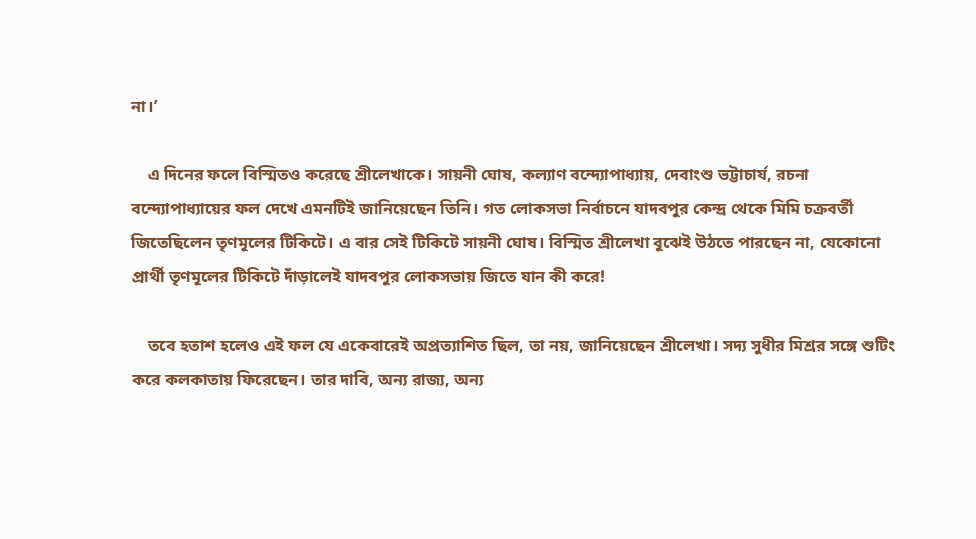না।’

    এ দিনের ফলে বিস্মিতও করেছে শ্রীলেখাকে। সায়নী ঘোষ, কল্যাণ বন্দ্যোপাধ্যায়, দেবাংশু ভট্টাচার্য, রচনা বন্দ্যোপাধ্যায়ের ফল দেখে এমনটিই জানিয়েছেন তিনি। গত লোকসভা নির্বাচনে যাদবপুর কেন্দ্র থেকে মিমি চক্রবর্তী জিতেছিলেন তৃণমূলের টিকিটে। এ বার সেই টিকিটে সায়নী ঘোষ। বিস্মিত শ্রীলেখা বুঝেই উঠতে পারছেন না, যেকোনো প্রার্থী তৃণমূলের টিকিটে দাঁড়ালেই যাদবপুর লোকসভায় জিতে যান কী করে!

    তবে হতাশ হলেও এই ফল যে একেবারেই অপ্রত্যাশিত ছিল, তা নয়, জানিয়েছেন শ্রীলেখা। সদ্য সুধীর মিশ্রর সঙ্গে শুটিং করে কলকাতায় ফিরেছেন। তার দাবি, অন্য রাজ্য, অন্য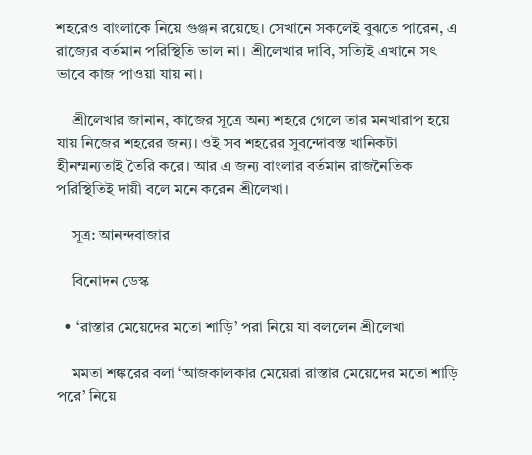শহরেও বাংলাকে নিয়ে গুঞ্জন রয়েছে। সেখানে সকলেই বুঝতে পারেন, এ রাজ্যের বর্তমান পরিস্থিতি ভাল না। শ্রীলেখার দাবি, সত্যিই এখানে সৎ ভাবে কাজ পাওয়া যায় না।

    শ্রীলেখার জানান, কাজের সূত্রে অন্য শহরে গেলে তার মনখারাপ হয়ে যায় নিজের শহরের জন্য। ওই সব শহরের সুবন্দোবস্ত খানিকটা হীনম্মন্যতাই তৈরি করে। আর এ জন্য বাংলার বর্তমান রাজনৈতিক পরিস্থিতিই দায়ী বলে মনে করেন শ্রীলেখা।

    সূত্র: আনন্দবাজার

    বিনোদন ডেস্ক

  • ‘রাস্তার মেয়েদের মতো শাড়ি’ পরা নিয়ে যা বললেন শ্রীলেখা

    মমতা শঙ্করের বলা ‘আজকালকার মেয়েরা রাস্তার মেয়েদের মতো শাড়ি পরে’ নিয়ে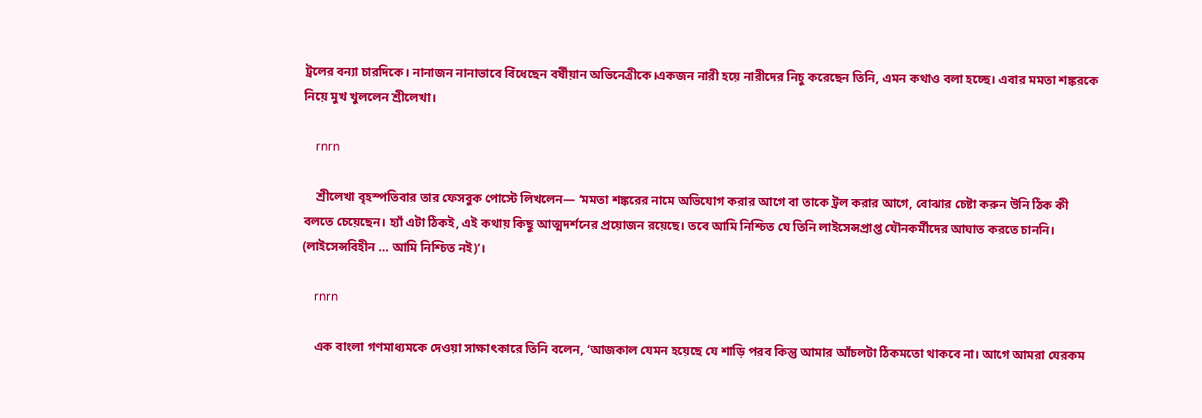ট্রলের বন্যা চারদিকে। নানাজন নানাভাবে বিঁধেছেন বর্ষীয়ান অভিনেত্রীকে।একজন নারী হয়ে নারীদের নিচু করেছেন তিনি, এমন কথাও বলা হচ্ছে। এবার মমতা শঙ্করকে নিয়ে মুখ খুললেন শ্রীলেখা।

    rnrn

    শ্রীলেখা বৃহস্পতিবার তার ফেসবুক পোস্টে লিখলেন— ‘মমতা শঙ্করের নামে অভিযোগ করার আগে বা তাকে ট্রল করার আগে, বোঝার চেষ্টা করুন উনি ঠিক কী বলতে চেয়েছেন। হ্যাঁ এটা ঠিকই, এই কথায় কিছু আত্মদর্শনের প্রয়োজন রয়েছে। তবে আমি নিশ্চিত যে তিনি লাইসেন্সপ্রাপ্ত যৌনকর্মীদের আঘাত করতে চাননি। (লাইসেন্সবিহীন … আমি নিশ্চিত নই)’।

    rnrn

    এক বাংলা গণমাধ্যমকে দেওয়া সাক্ষাৎকারে তিনি বলেন, ‘আজকাল যেমন হয়েছে যে শাড়ি পরব কিন্তু আমার আঁচলটা ঠিকমতো থাকবে না। আগে আমরা যেরকম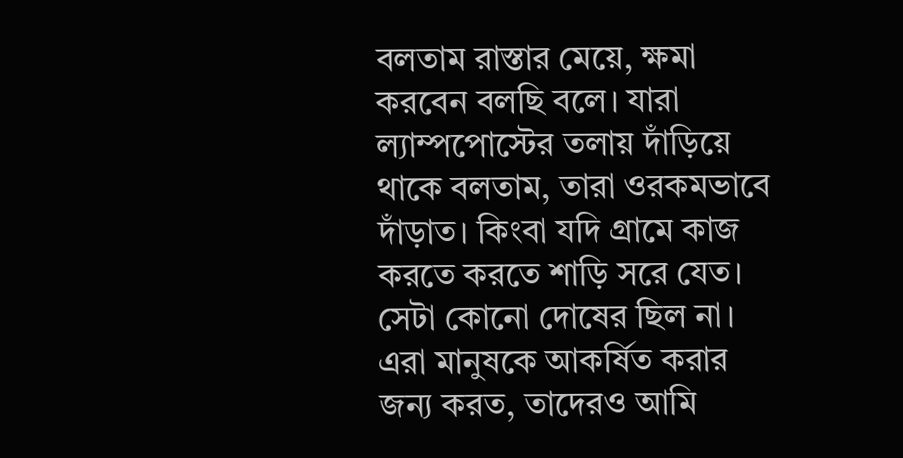বলতাম রাস্তার মেয়ে, ক্ষমা করবেন বলছি বলে। যারা ল্যাম্পপোস্টের তলায় দাঁড়িয়ে থাকে বলতাম, তারা ওরকমভাবে দাঁড়াত। কিংবা যদি গ্রামে কাজ করতে করতে শাড়ি সরে যেত। সেটা কোনো দোষের ছিল না। এরা মানুষকে আকর্ষিত করার জন্য করত, তাদেরও আমি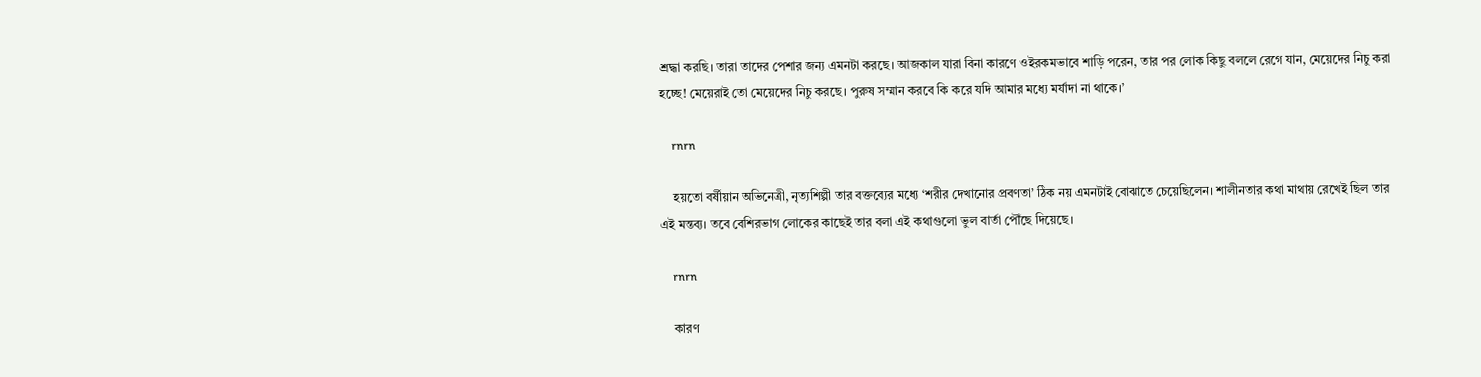শ্রদ্ধা করছি। তারা তাদের পেশার জন্য এমনটা করছে। আজকাল যারা বিনা কারণে ওইরকমভাবে শাড়ি পরেন, তার পর লোক কিছু বললে রেগে যান, মেয়েদের নিচু করা হচ্ছে! মেয়েরাই তো মেয়েদের নিচু করছে। পুরুষ সম্মান করবে কি করে যদি আমার মধ্যে মর্যাদা না থাকে।’

    rnrn

    হয়তো বর্ষীয়ান অভিনেত্রী, নৃত্যশিল্পী তার বক্তব্যের মধ্যে ‘শরীর দেখানোর প্রবণতা’ ঠিক নয় এমনটাই বোঝাতে চেয়েছিলেন। শালীনতার কথা মাথায় রেখেই ছিল তার এই মন্তব্য। তবে বেশিরভাগ লোকের কাছেই তার বলা এই কথাগুলো ভুল বার্তা পৌঁছে দিয়েছে।

    rnrn

    কারণ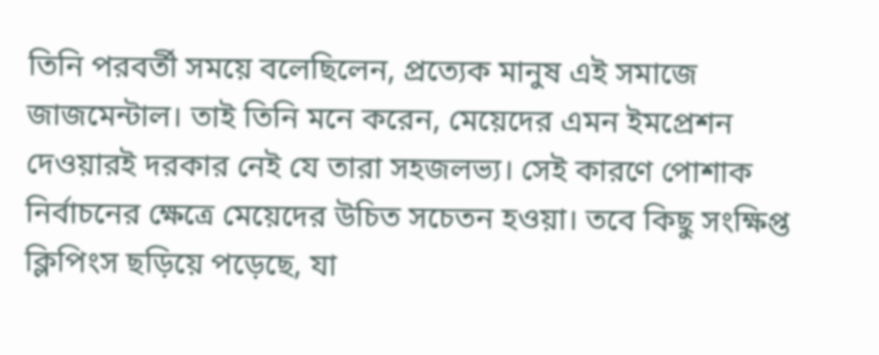তিনি পরবর্তী সময়ে বলেছিলেন, প্রত্যেক মানুষ এই সমাজে জাজমেন্টাল। তাই তিনি মনে করেন, মেয়েদের এমন ইমপ্রেশন দেওয়ারই দরকার নেই যে তারা সহজলভ্য। সেই কারণে পোশাক নির্বাচনের ক্ষেত্রে মেয়েদের উচিত সচেতন হওয়া। তবে কিছু সংক্ষিপ্ত ক্লিপিংস ছড়িয়ে পড়েছে, যা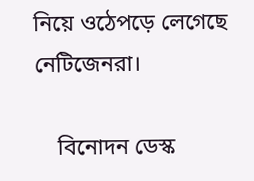নিয়ে ওঠেপড়ে লেগেছে নেটিজেনরা।

    বিনোদন ডেস্ক